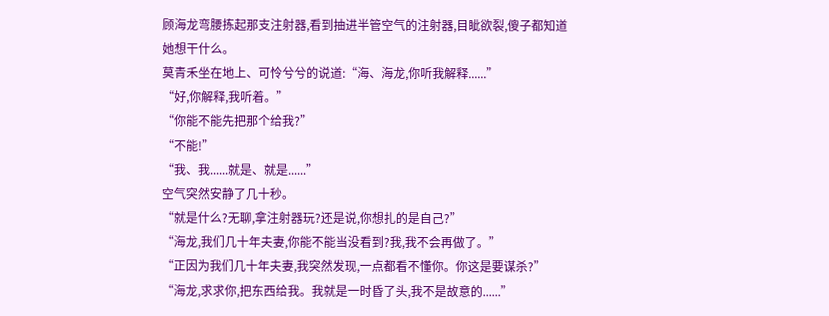顾海龙弯腰拣起那支注射器,看到抽进半管空气的注射器,目眦欲裂,傻子都知道她想干什么。
莫青禾坐在地上、可怜兮兮的说道:“海、海龙,你听我解释......”
“好,你解释,我听着。”
“你能不能先把那个给我?”
“不能!”
“我、我......就是、就是......”
空气突然安静了几十秒。
“就是什么?无聊,拿注射器玩?还是说,你想扎的是自己?”
“海龙,我们几十年夫妻,你能不能当没看到?我,我不会再做了。”
“正因为我们几十年夫妻,我突然发现,一点都看不懂你。你这是要谋杀?”
“海龙,求求你,把东西给我。我就是一时昏了头,我不是故意的......”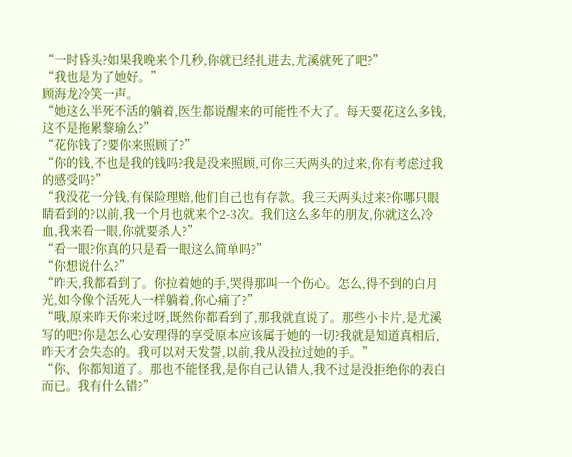“一时昏头?如果我晚来个几秒,你就已经扎进去,尤溪就死了吧?”
“我也是为了她好。”
顾海龙冷笑一声。
“她这么半死不活的躺着,医生都说醒来的可能性不大了。每天要花这么多钱,这不是拖累黎瑜么?”
“花你钱了?要你来照顾了?”
“你的钱,不也是我的钱吗?我是没来照顾,可你三天两头的过来,你有考虑过我的感受吗?”
“我没花一分钱,有保险理赔,他们自己也有存款。我三天两头过来?你哪只眼睛看到的?以前,我一个月也就来个2-3次。我们这么多年的朋友,你就这么冷血,我来看一眼,你就要杀人?”
“看一眼?你真的只是看一眼这么简单吗?”
“你想说什么?”
“昨天,我都看到了。你拉着她的手,哭得那叫一个伤心。怎么,得不到的白月光,如今像个活死人一样躺着,你心痛了?”
“哦,原来昨天你来过呀,既然你都看到了,那我就直说了。那些小卡片,是尤溪写的吧?你是怎么心安理得的享受原本应该属于她的一切?我就是知道真相后,昨天才会失态的。我可以对天发誓,以前,我从没拉过她的手。”
“你、你都知道了。那也不能怪我,是你自己认错人,我不过是没拒绝你的表白而已。我有什么错?”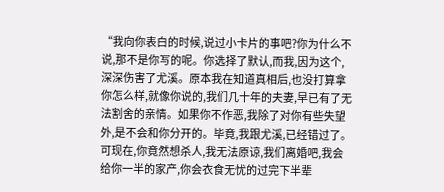“我向你表白的时候,说过小卡片的事吧?你为什么不说,那不是你写的呢。你选择了默认,而我,因为这个,深深伤害了尤溪。原本我在知道真相后,也没打算拿你怎么样,就像你说的,我们几十年的夫妻,早已有了无法割舍的亲情。如果你不作恶,我除了对你有些失望外,是不会和你分开的。毕竟,我跟尤溪,已经错过了。可现在,你竟然想杀人,我无法原谅,我们离婚吧,我会给你一半的家产,你会衣食无忧的过完下半辈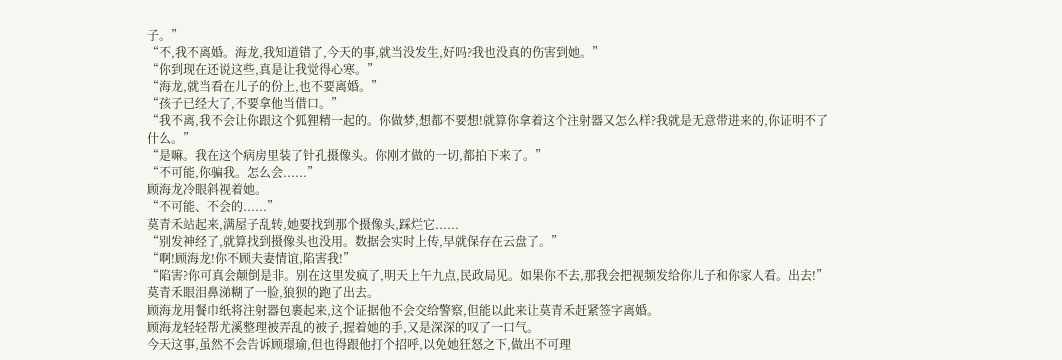子。”
“不,我不离婚。海龙,我知道错了,今天的事,就当没发生,好吗?我也没真的伤害到她。”
“你到现在还说这些,真是让我觉得心寒。”
“海龙,就当看在儿子的份上,也不要离婚。”
“孩子已经大了,不要拿他当借口。”
“我不离,我不会让你跟这个狐狸精一起的。你做梦,想都不要想!就算你拿着这个注射器又怎么样?我就是无意带进来的,你证明不了什么。”
“是嘛。我在这个病房里装了针孔摄像头。你刚才做的一切,都拍下来了。”
“不可能,你骗我。怎么会......”
顾海龙冷眼斜视着她。
“不可能、不会的......”
莫青禾站起来,满屋子乱转,她要找到那个摄像头,踩烂它......
“别发神经了,就算找到摄像头也没用。数据会实时上传,早就保存在云盘了。”
“啊!顾海龙!你不顾夫妻情谊,陷害我!”
“陷害?你可真会颠倒是非。别在这里发疯了,明天上午九点,民政局见。如果你不去,那我会把视频发给你儿子和你家人看。出去!”
莫青禾眼泪鼻涕糊了一脸,狼狈的跑了出去。
顾海龙用餐巾纸将注射器包裹起来,这个证据他不会交给警察,但能以此来让莫青禾赶紧签字离婚。
顾海龙轻轻帮尤溪整理被弄乱的被子,握着她的手,又是深深的叹了一口气。
今天这事,虽然不会告诉顾璟瑜,但也得跟他打个招呼,以免她狂怒之下,做出不可理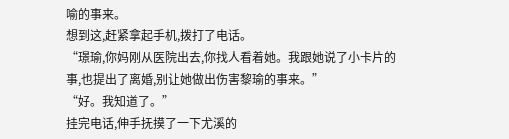喻的事来。
想到这,赶紧拿起手机,拨打了电话。
“璟瑜,你妈刚从医院出去,你找人看着她。我跟她说了小卡片的事,也提出了离婚,别让她做出伤害黎瑜的事来。”
“好。我知道了。”
挂完电话,伸手抚摸了一下尤溪的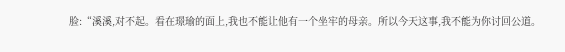脸:“溪溪,对不起。看在璟瑜的面上,我也不能让他有一个坐牢的母亲。所以今天这事,我不能为你讨回公道。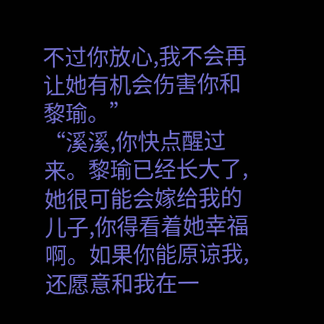不过你放心,我不会再让她有机会伤害你和黎瑜。”
“溪溪,你快点醒过来。黎瑜已经长大了,她很可能会嫁给我的儿子,你得看着她幸福啊。如果你能原谅我,还愿意和我在一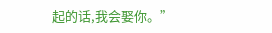起的话,我会娶你。”